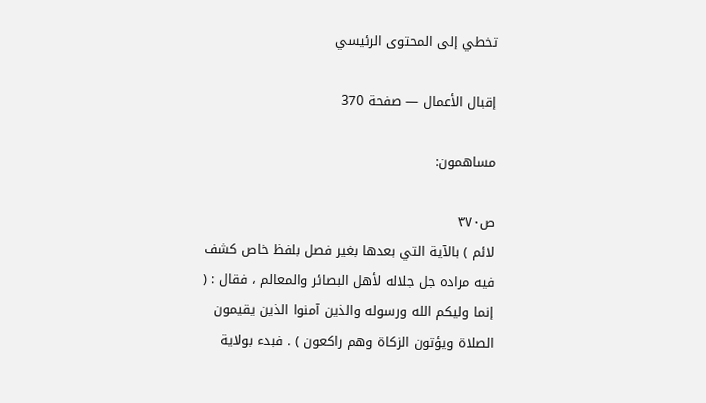تخطي إلى المحتوى الرئيسي

إقبال الأعمال — صفحة 370

مساهمون:

ص٣٧٠
لائم ) بالآية التي بعدها بغير فصل بلفظ خاص كشف فيه مراده جل جلاله لأهل البصائر والمعالم ، فقال : ( إنما وليكم الله ورسوله والذين آمنوا الذين يقيمون الصلاة ويؤتون الزكاة وهم راكعون ) . فبدء بولاية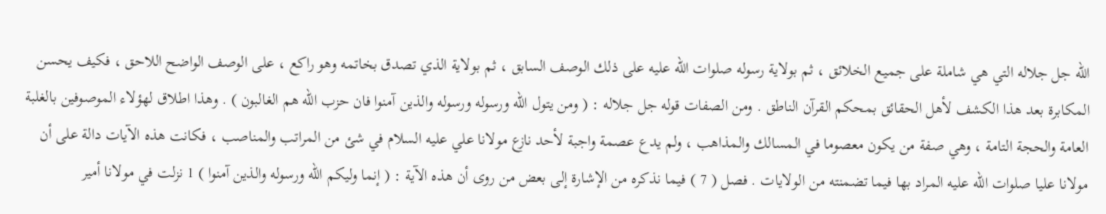الله جل جلاله التي هي شاملة على جميع الخلائق ، ثم بولاية رسوله صلوات الله عليه على ذلك الوصف السابق ، ثم بولاية الذي تصدق بخاتمه وهو راكع ، على الوصف الواضح اللاحق ، فكيف يحسن المكابرة بعد هذا الكشف لأهل الحقائق بمحكم القرآن الناطق . ومن الصفات قوله جل جلاله : ( ومن يتول الله ورسوله ورسوله والذين آمنوا فان حزب الله هم الغالبون ) . وهذا اطلاق لهؤلاء الموصوفين بالغلبة العامة والحجة التامة ، وهي صفة من يكون معصوما في المسالك والمذاهب ، ولم يدع عصمة واجبة لأحد نازع مولانا علي عليه السلام في شئ من المراتب والمناصب ، فكانت هذه الآيات دالة على أن مولانا عليا صلوات الله عليه المراد بها فيما تضمنته من الولايات . فصل ( 7 ) فيما نذكره من الإشارة إلى بعض من روى أن هذه الآية : ( إنما وليكم الله ورسوله والذين آمنوا ) 1 نزلت في مولانا أمير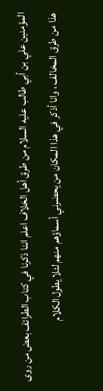المؤمنين علي بن أبي طالب عليه السلام من طرق أهل الخلاف اعلم اننا ذكرنا في كتاب الطرائف بعض من روى هذا من طرق المخالف ، وانا أذكر في هذا المكان من يحضرني أسماؤهم منهم لئلا يطول الكلام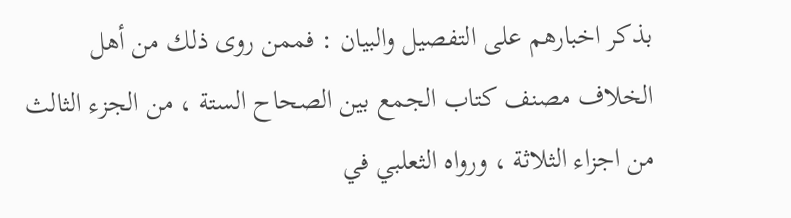بذكر اخبارهم على التفصيل والبيان : فممن روى ذلك من أهل الخلاف مصنف كتاب الجمع بين الصحاح الستة ، من الجزء الثالث من اجزاء الثلاثة ، ورواه الثعلبي في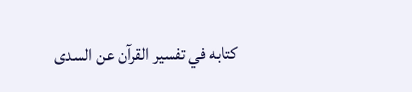كتابه في تفسير القرآن عن السدى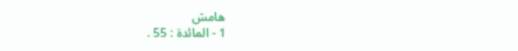هامش
1 - المائدة : 55 .